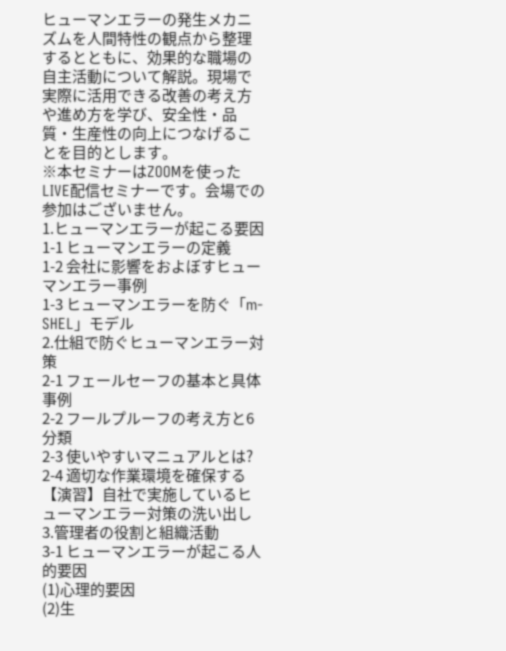ヒューマンエラーの発生メカニズムを人間特性の観点から整理するとともに、効果的な職場の自主活動について解説。現場で実際に活用できる改善の考え方や進め方を学び、安全性・品質・生産性の向上につなげることを目的とします。
※本セミナーはZOOMを使ったLIVE配信セミナーです。会場での参加はございません。
1.ヒューマンエラーが起こる要因
1-1 ヒューマンエラーの定義
1-2 会社に影響をおよぼすヒューマンエラー事例
1-3 ヒューマンエラーを防ぐ「m-SHEL」モデル
2.仕組で防ぐヒューマンエラー対策
2-1 フェールセーフの基本と具体事例
2-2 フールプルーフの考え方と6分類
2-3 使いやすいマニュアルとは?
2-4 適切な作業環境を確保する
【演習】自社で実施しているヒューマンエラー対策の洗い出し
3.管理者の役割と組織活動
3-1 ヒューマンエラーが起こる人的要因
(1)心理的要因
(2)生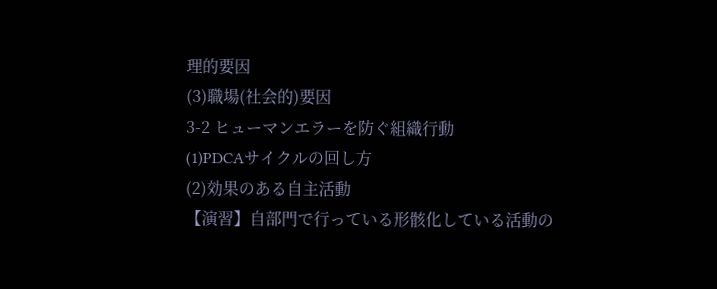理的要因
(3)職場(社会的)要因
3-2 ヒューマンエラーを防ぐ組織行動
(1)PDCAサイクルの回し方
(2)効果のある自主活動
【演習】自部門で行っている形骸化している活動の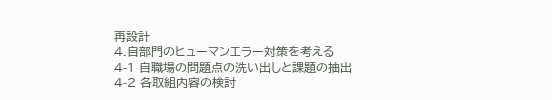再設計
4.自部門のヒューマンエラー対策を考える
4-1 自職場の問題点の洗い出しと課題の抽出
4-2 各取組内容の検討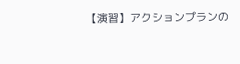【演習】アクションプランの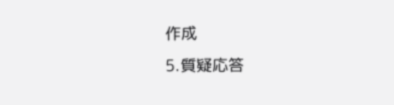作成
5.質疑応答